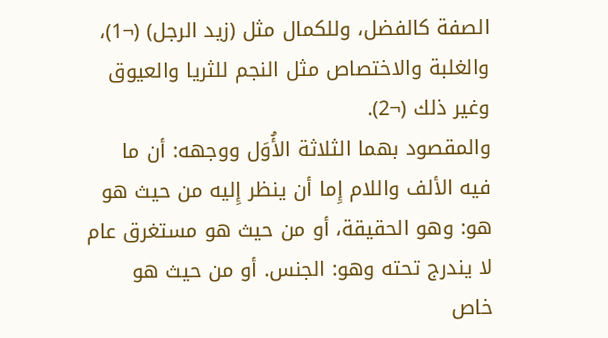الصفة كالفضل، وللكمال مثل (زيد الرجل) (¬1)، والغلبة والاختصاص مثل النجم للثريا والعيوق وغير ذلك (¬2).
والمقصود بهما الثلاثة الأُوَل ووجهه: أن ما فيه الألف واللام إِما أن ينظر إِليه من حيث هو هو: وهو الحقيقة، أو من حيث هو مستغرق عام لا يندرج تحته وهو: الجنس. أو من حيث هو خاص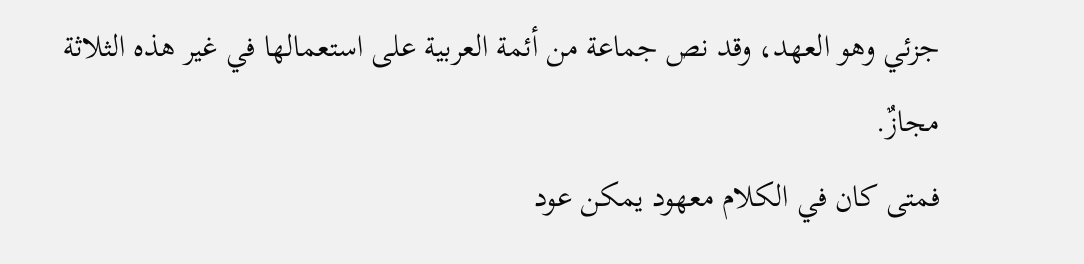جزئي وهو العهد، وقد نص جماعة من أئمة العربية على استعمالها في غير هذه الثلاثة مجازٌ.
فمتى كان في الكلام معهود يمكن عود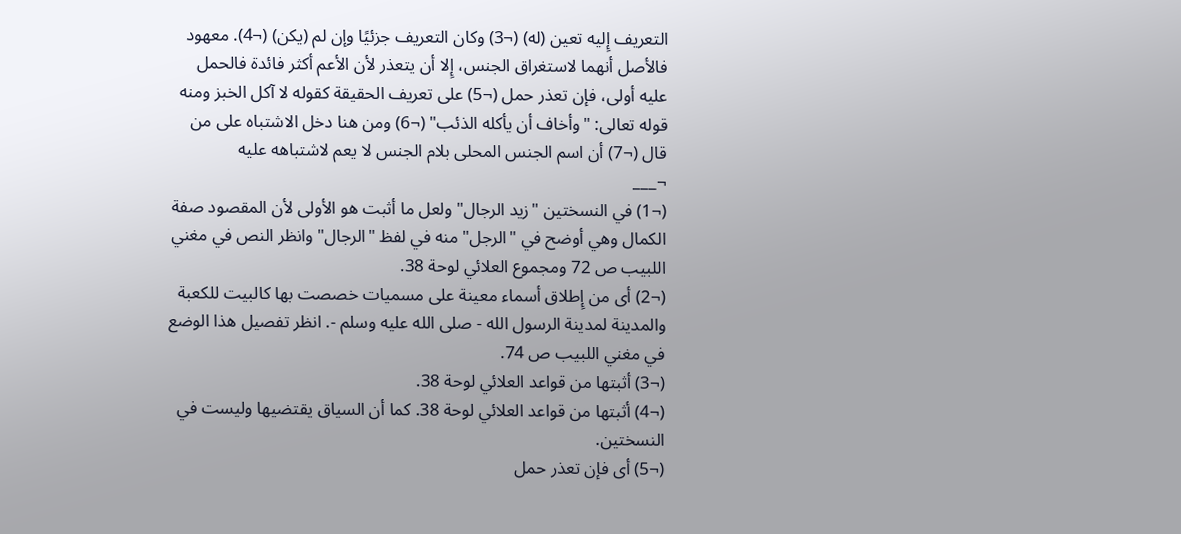التعريف إِليه تعين (له) (¬3) وكان التعريف جزئيًا وإن لم (يكن) (¬4). معهود فالأصل أنهما لاستغراق الجنس، إِلا أن يتعذر لأن الأعم أكثر فائدة فالحمل عليه أولى، فإن تعذر حمل (¬5) على تعريف الحقيقة كقوله لا آكل الخبز ومنه قوله تعالى: "وأخاف أن يأكله الذئب" (¬6) ومن هنا دخل الاشتباه على من قال (¬7) أن اسم الجنس المحلى بلام الجنس لا يعم لاشتباهه عليه
¬___
(¬1) في النسختين "زيد الرجال" ولعل ما أثبت هو الأولى لأن المقصود صفة الكمال وهي أوضح في "الرجل" منه في لفظ "الرجال" وانظر النص في مغني اللبيب ص 72 ومجموع العلائي لوحة 38.
(¬2) أى من إِطلاق أسماء معينة على مسميات خصصت بها كالبيت للكعبة والمدينة لمدينة الرسول الله - صلى الله عليه وسلم -. انظر تفصيل هذا الوضع في مغني اللبيب ص 74.
(¬3) أثبتها من قواعد العلائي لوحة 38.
(¬4) أثبتها من قواعد العلائي لوحة 38. كما أن السياق يقتضيها وليست في النسختين.
(¬5) أى فإن تعذر حمل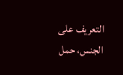التعريف على الجنس، حمل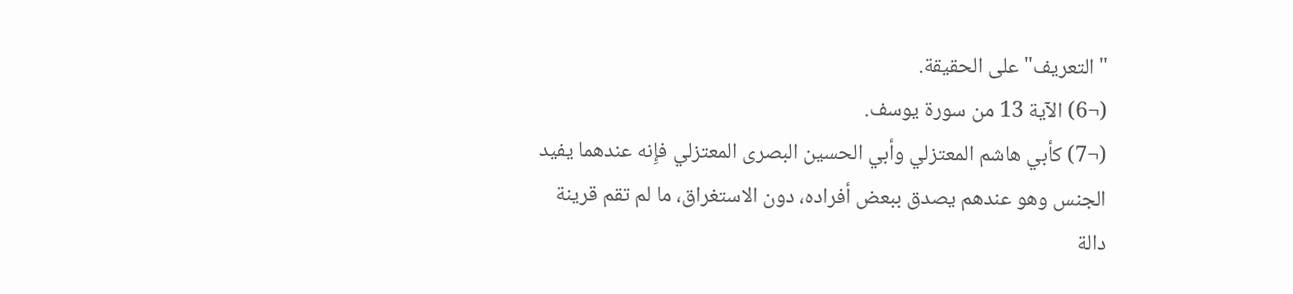"التعريف" على الحقيقة.
(¬6) الآية 13 من سورة يوسف.
(¬7) كأبي هاشم المعتزلي وأبي الحسين البصرى المعتزلي فإِنه عندهما يفيد الجنس وهو عندهم يصدق ببعض أفراده، دون الاستغراق، ما لم تقم قرينة دالة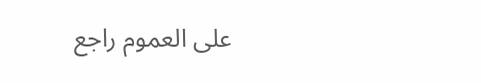على العموم راجع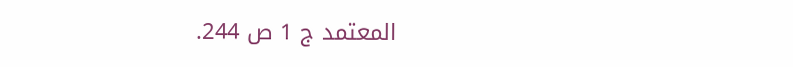المعتمد ج 1 ص 244.